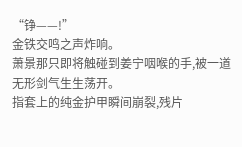“铮——!”
金铁交鸣之声炸响。
萧景那只即将触碰到姜宁咽喉的手,被一道无形剑气生生荡开。
指套上的纯金护甲瞬间崩裂,残片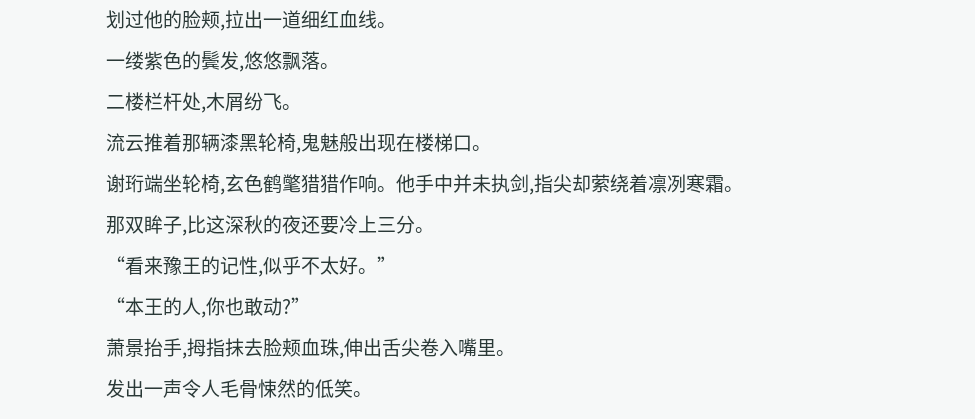划过他的脸颊,拉出一道细红血线。
一缕紫色的鬓发,悠悠飘落。
二楼栏杆处,木屑纷飞。
流云推着那辆漆黑轮椅,鬼魅般出现在楼梯口。
谢珩端坐轮椅,玄色鹤氅猎猎作响。他手中并未执剑,指尖却萦绕着凛冽寒霜。
那双眸子,比这深秋的夜还要冷上三分。
“看来豫王的记性,似乎不太好。”
“本王的人,你也敢动?”
萧景抬手,拇指抹去脸颊血珠,伸出舌尖卷入嘴里。
发出一声令人毛骨悚然的低笑。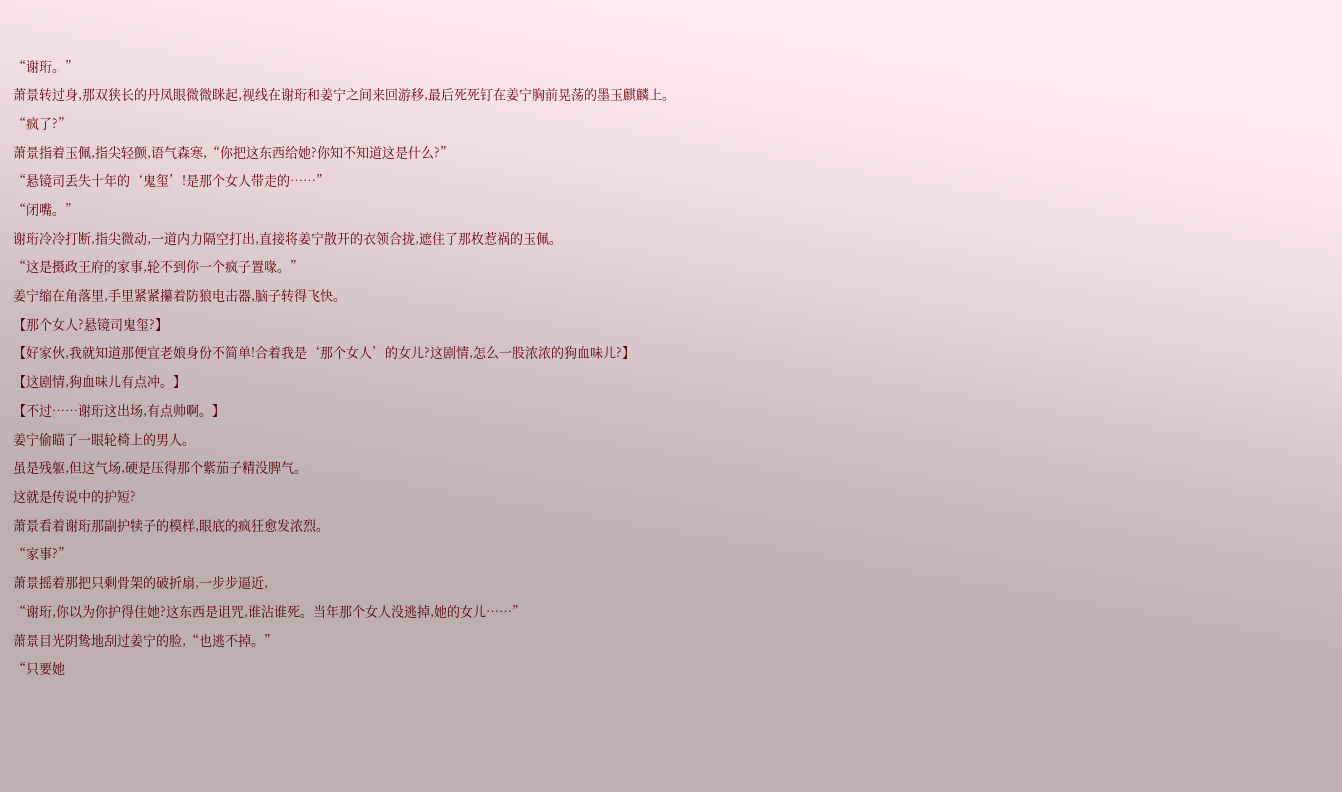“谢珩。”
萧景转过身,那双狭长的丹凤眼微微眯起,视线在谢珩和姜宁之间来回游移,最后死死钉在姜宁胸前晃荡的墨玉麒麟上。
“疯了?”
萧景指着玉佩,指尖轻颤,语气森寒,“你把这东西给她?你知不知道这是什么?”
“悬镜司丢失十年的‘鬼玺’!是那个女人带走的……”
“闭嘴。”
谢珩冷冷打断,指尖微动,一道内力隔空打出,直接将姜宁散开的衣领合拢,遮住了那枚惹祸的玉佩。
“这是摄政王府的家事,轮不到你一个疯子置喙。”
姜宁缩在角落里,手里紧紧攥着防狼电击器,脑子转得飞快。
【那个女人?悬镜司鬼玺?】
【好家伙,我就知道那便宜老娘身份不简单!合着我是‘那个女人’的女儿?这剧情,怎么一股浓浓的狗血味儿?】
【这剧情,狗血味儿有点冲。】
【不过……谢珩这出场,有点帅啊。】
姜宁偷瞄了一眼轮椅上的男人。
虽是残躯,但这气场,硬是压得那个紫茄子精没脾气。
这就是传说中的护短?
萧景看着谢珩那副护犊子的模样,眼底的疯狂愈发浓烈。
“家事?”
萧景摇着那把只剩骨架的破折扇,一步步逼近,
“谢珩,你以为你护得住她?这东西是诅咒,谁沾谁死。当年那个女人没逃掉,她的女儿……”
萧景目光阴鸷地刮过姜宁的脸,“也逃不掉。”
“只要她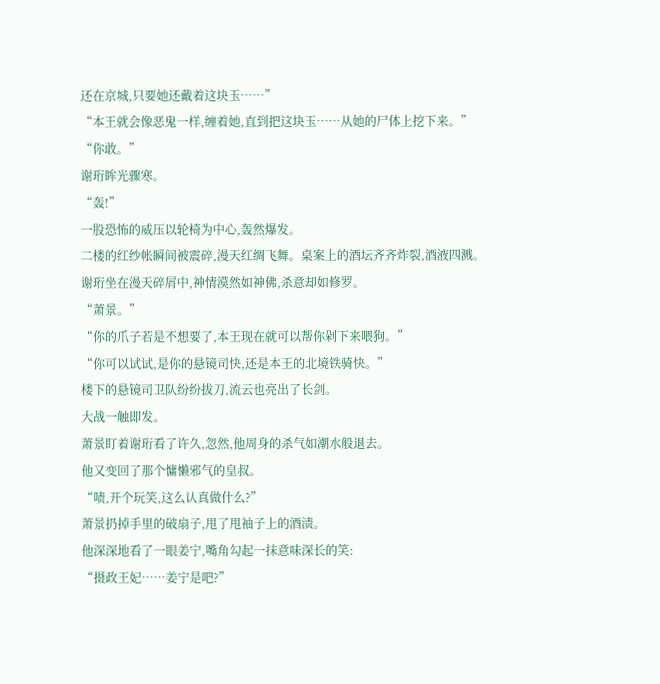还在京城,只要她还戴着这块玉……”
“本王就会像恶鬼一样,缠着她,直到把这块玉……从她的尸体上挖下来。”
“你敢。”
谢珩眸光骤寒。
“轰!”
一股恐怖的威压以轮椅为中心,轰然爆发。
二楼的红纱帐瞬间被震碎,漫天红绸飞舞。桌案上的酒坛齐齐炸裂,酒液四溅。
谢珩坐在漫天碎屑中,神情漠然如神佛,杀意却如修罗。
“萧景。”
“你的爪子若是不想要了,本王现在就可以帮你剁下来喂狗。”
“你可以试试,是你的悬镜司快,还是本王的北境铁骑快。”
楼下的悬镜司卫队纷纷拔刀,流云也亮出了长剑。
大战一触即发。
萧景盯着谢珩看了许久,忽然,他周身的杀气如潮水般退去。
他又变回了那个慵懒邪气的皇叔。
“啧,开个玩笑,这么认真做什么?”
萧景扔掉手里的破扇子,甩了甩袖子上的酒渍。
他深深地看了一眼姜宁,嘴角勾起一抹意味深长的笑:
“摄政王妃……姜宁是吧?”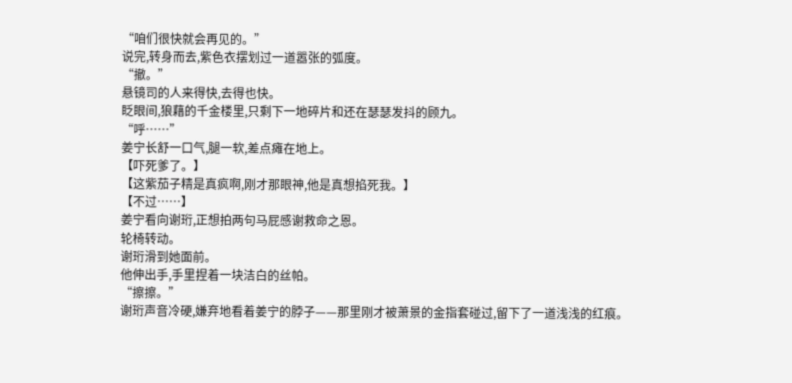“咱们很快就会再见的。”
说完,转身而去,紫色衣摆划过一道嚣张的弧度。
“撤。”
悬镜司的人来得快,去得也快。
眨眼间,狼藉的千金楼里,只剩下一地碎片和还在瑟瑟发抖的顾九。
“呼……”
姜宁长舒一口气,腿一软,差点瘫在地上。
【吓死爹了。】
【这紫茄子精是真疯啊,刚才那眼神,他是真想掐死我。】
【不过……】
姜宁看向谢珩,正想拍两句马屁感谢救命之恩。
轮椅转动。
谢珩滑到她面前。
他伸出手,手里捏着一块洁白的丝帕。
“擦擦。”
谢珩声音冷硬,嫌弃地看着姜宁的脖子——那里刚才被萧景的金指套碰过,留下了一道浅浅的红痕。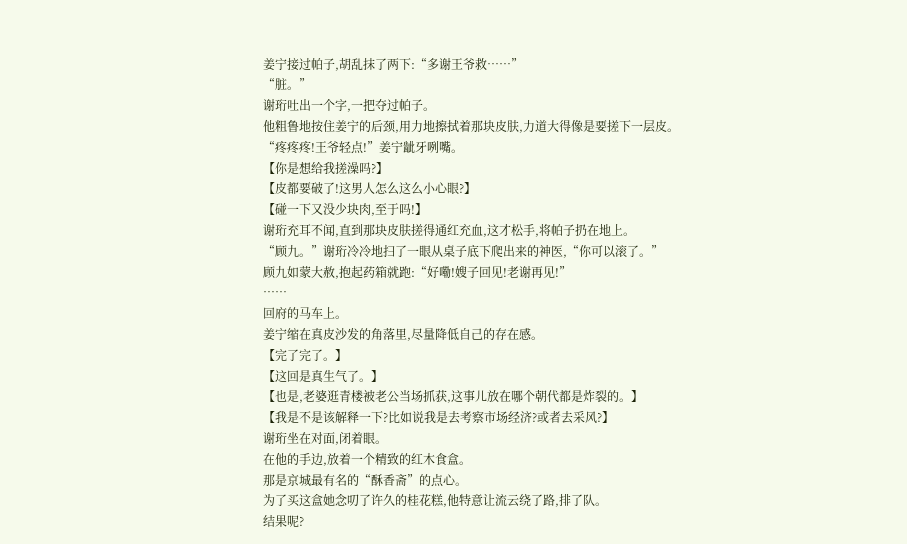姜宁接过帕子,胡乱抹了两下:“多谢王爷救……”
“脏。”
谢珩吐出一个字,一把夺过帕子。
他粗鲁地按住姜宁的后颈,用力地擦拭着那块皮肤,力道大得像是要搓下一层皮。
“疼疼疼!王爷轻点!”姜宁龇牙咧嘴。
【你是想给我搓澡吗?】
【皮都要破了!这男人怎么这么小心眼?】
【碰一下又没少块肉,至于吗!】
谢珩充耳不闻,直到那块皮肤搓得通红充血,这才松手,将帕子扔在地上。
“顾九。”谢珩冷冷地扫了一眼从桌子底下爬出来的神医,“你可以滚了。”
顾九如蒙大赦,抱起药箱就跑:“好嘞!嫂子回见!老谢再见!”
……
回府的马车上。
姜宁缩在真皮沙发的角落里,尽量降低自己的存在感。
【完了完了。】
【这回是真生气了。】
【也是,老婆逛青楼被老公当场抓获,这事儿放在哪个朝代都是炸裂的。】
【我是不是该解释一下?比如说我是去考察市场经济?或者去采风?】
谢珩坐在对面,闭着眼。
在他的手边,放着一个精致的红木食盒。
那是京城最有名的“酥香斋”的点心。
为了买这盒她念叨了许久的桂花糕,他特意让流云绕了路,排了队。
结果呢?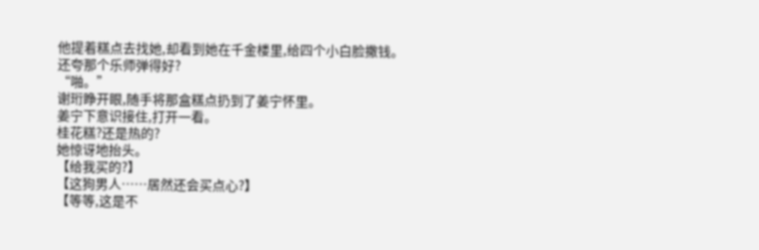他提着糕点去找她,却看到她在千金楼里,给四个小白脸撒钱。
还夸那个乐师弹得好?
“啪。”
谢珩睁开眼,随手将那盒糕点扔到了姜宁怀里。
姜宁下意识接住,打开一看。
桂花糕?还是热的?
她惊讶地抬头。
【给我买的?】
【这狗男人……居然还会买点心?】
【等等,这是不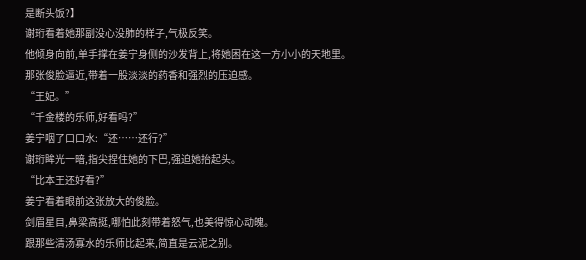是断头饭?】
谢珩看着她那副没心没肺的样子,气极反笑。
他倾身向前,单手撑在姜宁身侧的沙发背上,将她困在这一方小小的天地里。
那张俊脸逼近,带着一股淡淡的药香和强烈的压迫感。
“王妃。”
“千金楼的乐师,好看吗?”
姜宁咽了口口水:“还……还行?”
谢珩眸光一暗,指尖捏住她的下巴,强迫她抬起头。
“比本王还好看?”
姜宁看着眼前这张放大的俊脸。
剑眉星目,鼻梁高挺,哪怕此刻带着怒气,也美得惊心动魄。
跟那些清汤寡水的乐师比起来,简直是云泥之别。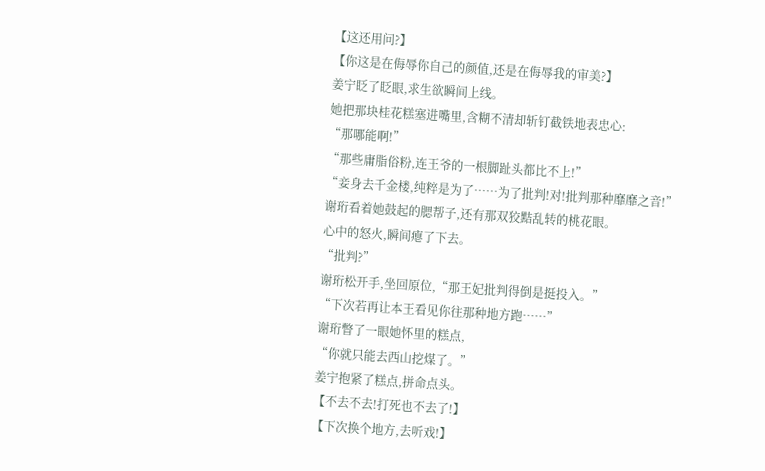【这还用问?】
【你这是在侮辱你自己的颜值,还是在侮辱我的审美?】
姜宁眨了眨眼,求生欲瞬间上线。
她把那块桂花糕塞进嘴里,含糊不清却斩钉截铁地表忠心:
“那哪能啊!”
“那些庸脂俗粉,连王爷的一根脚趾头都比不上!”
“妾身去千金楼,纯粹是为了……为了批判!对!批判那种靡靡之音!”
谢珩看着她鼓起的腮帮子,还有那双狡黠乱转的桃花眼。
心中的怒火,瞬间瘪了下去。
“批判?”
谢珩松开手,坐回原位,“那王妃批判得倒是挺投入。”
“下次若再让本王看见你往那种地方跑……”
谢珩瞥了一眼她怀里的糕点,
“你就只能去西山挖煤了。”
姜宁抱紧了糕点,拼命点头。
【不去不去!打死也不去了!】
【下次换个地方,去听戏!】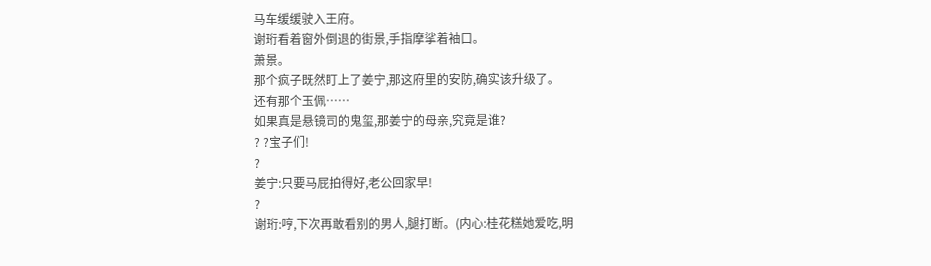马车缓缓驶入王府。
谢珩看着窗外倒退的街景,手指摩挲着袖口。
萧景。
那个疯子既然盯上了姜宁,那这府里的安防,确实该升级了。
还有那个玉佩……
如果真是悬镜司的鬼玺,那姜宁的母亲,究竟是谁?
? ?宝子们!
?
姜宁:只要马屁拍得好,老公回家早!
?
谢珩:哼,下次再敢看别的男人,腿打断。(内心:桂花糕她爱吃,明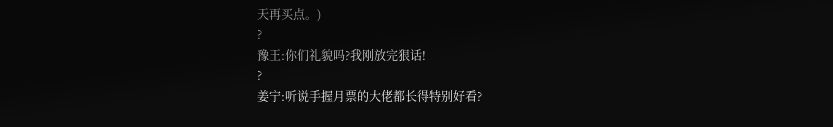天再买点。)
?
豫王:你们礼貌吗?我刚放完狠话!
?
姜宁:听说手握月票的大佬都长得特别好看?